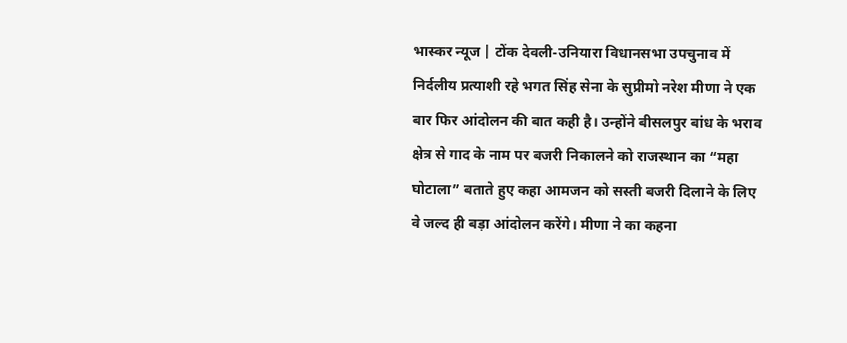भास्कर न्यूज | टोंक देवली-उनियारा विधानसभा उपचुनाव में निर्दलीय प्रत्याशी रहे भगत सिंह सेना के सुप्रीमो नरेश मीणा ने एक बार फिर आंदोलन की बात कही है। उन्होंने बीसलपुर बांध के भराव क्षेत्र से गाद के नाम पर बजरी निकालने को राजस्थान का “महा घोटाला” बताते हुए कहा आमजन को सस्ती बजरी दिलाने के लिए वे जल्द ही बड़ा आंदोलन करेंगे। मीणा ने का कहना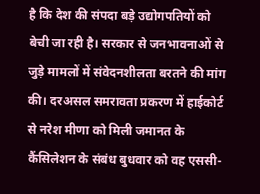है कि देश की संपदा बड़े उद्योगपतियों को बेची जा रही है। सरकार से जनभावनाओं से जुड़े मामलों में संवेदनशीलता बरतने की मांग की। दरअसल समरावता प्रकरण में हाईकोर्ट से नरेश मीणा को मिली जमानत के कैंसिलेशन के संबंध बुधवार को वह एससी-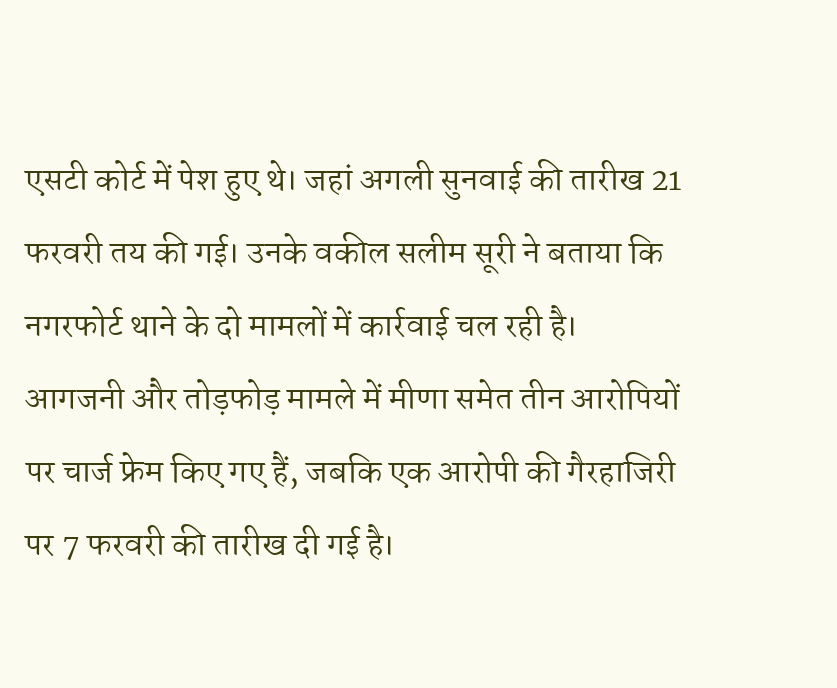एसटी कोर्ट में पेश हुए थे। जहां अगली सुनवाई की तारीख 21 फरवरी तय की गई। उनके वकील सलीम सूरी ने बताया कि नगरफोर्ट थाने के दो मामलों में कार्रवाई चल रही है। आगजनी और तोड़फोड़ मामले में मीणा समेत तीन आरोपियों पर चार्ज फ्रेम किए गए हैं, जबकि एक आरोपी की गैरहाजिरी पर 7 फरवरी की तारीख दी गई है।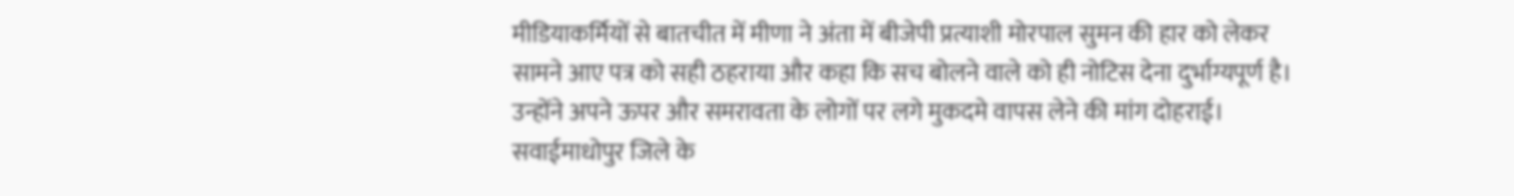मीडियाकर्मियों से बातचीत में मीणा ने अंता में बीजेपी प्रत्याशी मोरपाल सुमन की हार को लेकर सामने आए पत्र को सही ठहराया और कहा कि सच बोलने वाले को ही नोटिस देना दुर्भाग्यपूर्ण है। उन्होंने अपने ऊपर और समरावता के लोगों पर लगे मुकदमे वापस लेने की मांग दोहराई। सवाईमाधोपुर जिले के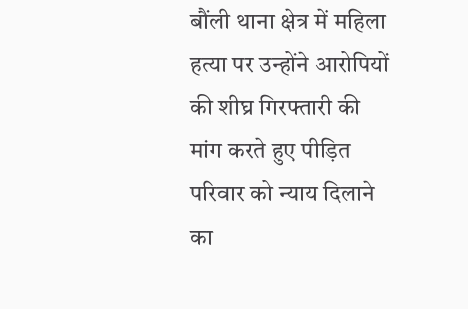बौंली थाना क्षेत्र में महिला हत्या पर उन्होंने आरोपियों की शीघ्र गिरफ्तारी की मांग करते हुए पीड़ित परिवार को न्याय दिलाने का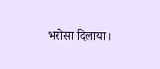भरोसा दिलाया।